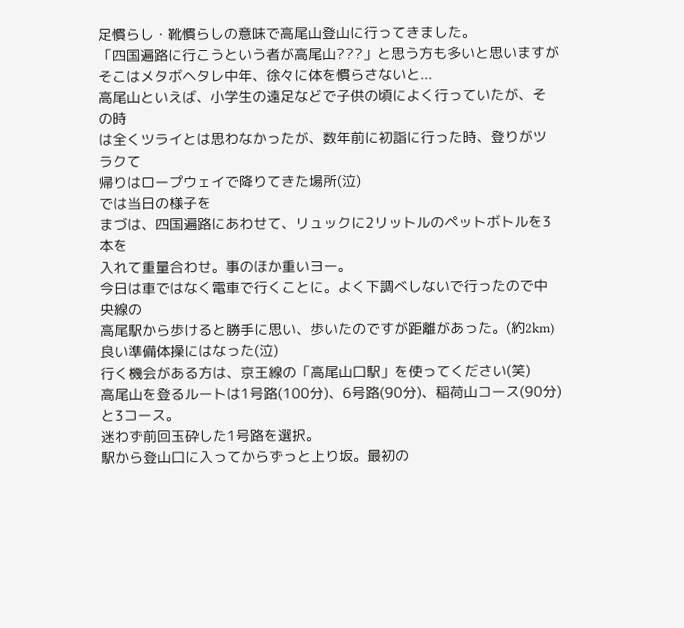足慣らし・靴慣らしの意味で高尾山登山に行ってきました。
「四国遍路に行こうという者が高尾山???」と思う方も多いと思いますが
そこはメタボヘタレ中年、徐々に体を慣らさないと...
高尾山といえば、小学生の遠足などで子供の頃によく行っていたが、その時
は全くツライとは思わなかったが、数年前に初詣に行った時、登りがツラクて
帰りはロープウェイで降りてきた場所(泣)
では当日の様子を
まづは、四国遍路にあわせて、リュックに2リットルのペットボトルを3本を
入れて重量合わせ。事のほか重いヨー。
今日は車ではなく電車で行くことに。よく下調べしないで行ったので中央線の
高尾駅から歩けると勝手に思い、歩いたのですが距離があった。(約2km)
良い準備体操にはなった(泣)
行く機会がある方は、京王線の「高尾山口駅」を使ってください(笑)
高尾山を登るルートは1号路(100分)、6号路(90分)、稲荷山コース(90分)と3コース。
迷わず前回玉砕した1号路を選択。
駅から登山口に入ってからずっと上り坂。最初の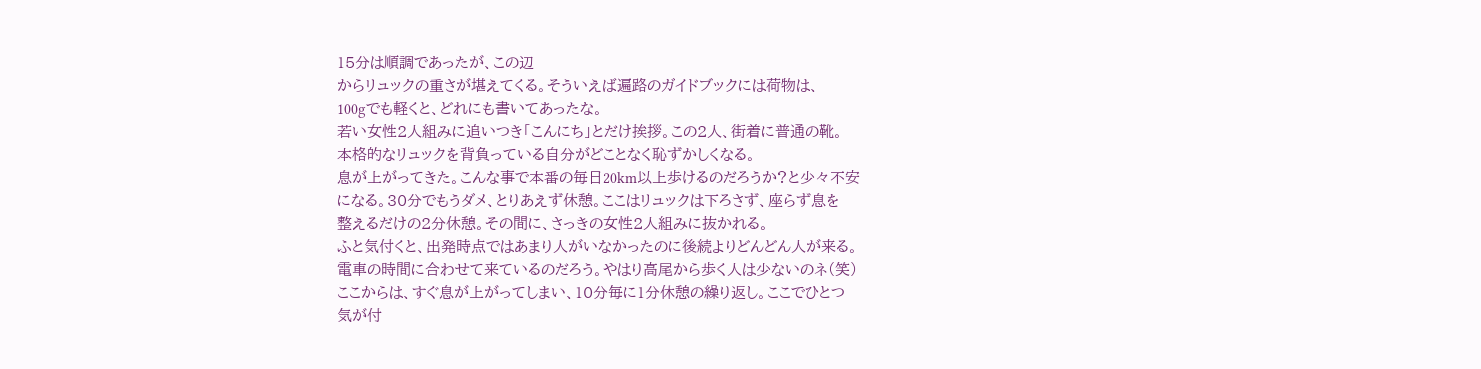15分は順調であったが、この辺
からリュックの重さが堪えてくる。そういえば遍路のガイドブックには荷物は、
100gでも軽くと、どれにも書いてあったな。
若い女性2人組みに追いつき「こんにち」とだけ挨拶。この2人、街着に普通の靴。
本格的なリュックを背負っている自分がどことなく恥ずかしくなる。
息が上がってきた。こんな事で本番の毎日20km以上歩けるのだろうか?と少々不安
になる。30分でもうダメ、とりあえず休憩。ここはリュックは下ろさず、座らず息を
整えるだけの2分休憩。その間に、さっきの女性2人組みに抜かれる。
ふと気付くと、出発時点ではあまり人がいなかったのに後続よりどんどん人が来る。
電車の時間に合わせて来ているのだろう。やはり高尾から歩く人は少ないのネ(笑)
ここからは、すぐ息が上がってしまい、10分毎に1分休憩の繰り返し。ここでひとつ
気が付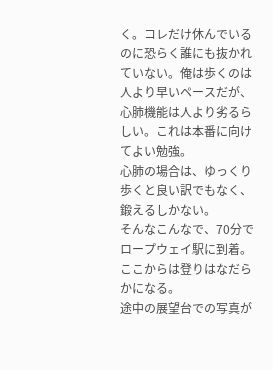く。コレだけ休んでいるのに恐らく誰にも抜かれていない。俺は歩くのは
人より早いペースだが、心肺機能は人より劣るらしい。これは本番に向けてよい勉強。
心肺の場合は、ゆっくり歩くと良い訳でもなく、鍛えるしかない。
そんなこんなで、70分でロープウェイ駅に到着。ここからは登りはなだらかになる。
途中の展望台での写真が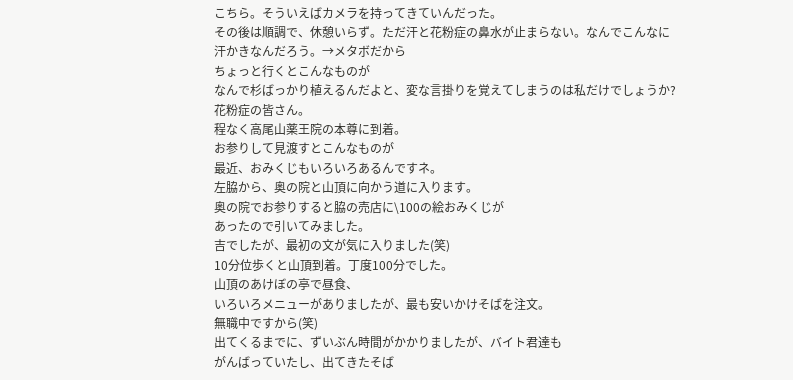こちら。そういえばカメラを持ってきていんだった。
その後は順調で、休憩いらず。ただ汗と花粉症の鼻水が止まらない。なんでこんなに
汗かきなんだろう。→メタボだから
ちょっと行くとこんなものが
なんで杉ばっかり植えるんだよと、変な言掛りを覚えてしまうのは私だけでしょうか?
花粉症の皆さん。
程なく高尾山薬王院の本尊に到着。
お参りして見渡すとこんなものが
最近、おみくじもいろいろあるんですネ。
左脇から、奥の院と山頂に向かう道に入ります。
奥の院でお参りすると脇の売店に\100の絵おみくじが
あったので引いてみました。
吉でしたが、最初の文が気に入りました(笑)
10分位歩くと山頂到着。丁度100分でした。
山頂のあけぼの亭で昼食、
いろいろメニューがありましたが、最も安いかけそばを注文。
無職中ですから(笑)
出てくるまでに、ずいぶん時間がかかりましたが、バイト君達も
がんばっていたし、出てきたそば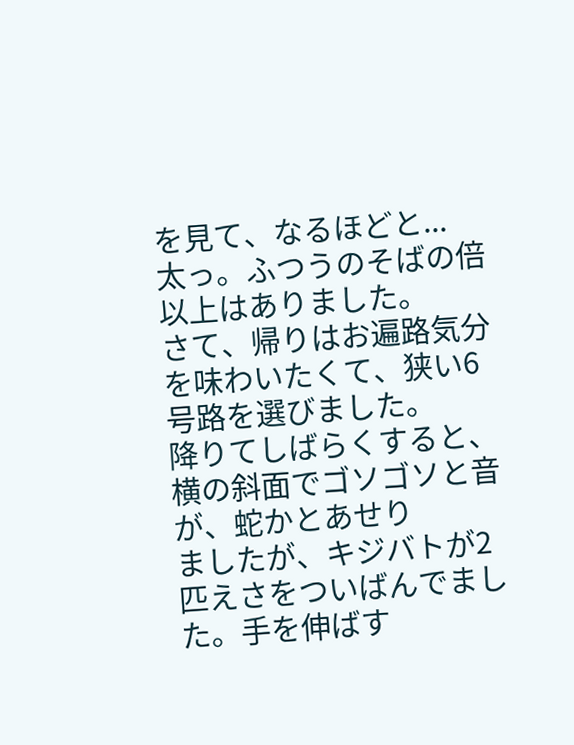を見て、なるほどと...
太っ。ふつうのそばの倍以上はありました。
さて、帰りはお遍路気分を味わいたくて、狭い6号路を選びました。
降りてしばらくすると、横の斜面でゴソゴソと音が、蛇かとあせり
ましたが、キジバトが2匹えさをついばんでました。手を伸ばす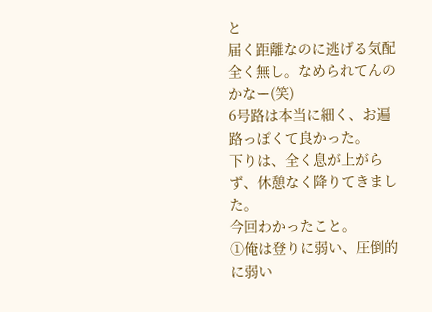と
届く距離なのに逃げる気配全く無し。なめられてんのかなー(笑)
6号路は本当に細く、お遍路っぽくて良かった。
下りは、全く息が上がらず、休憩なく降りてきました。
今回わかったこと。
①俺は登りに弱い、圧倒的に弱い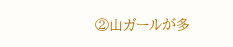②山ガールが多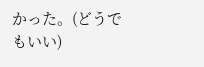かった。(どうでもいい)